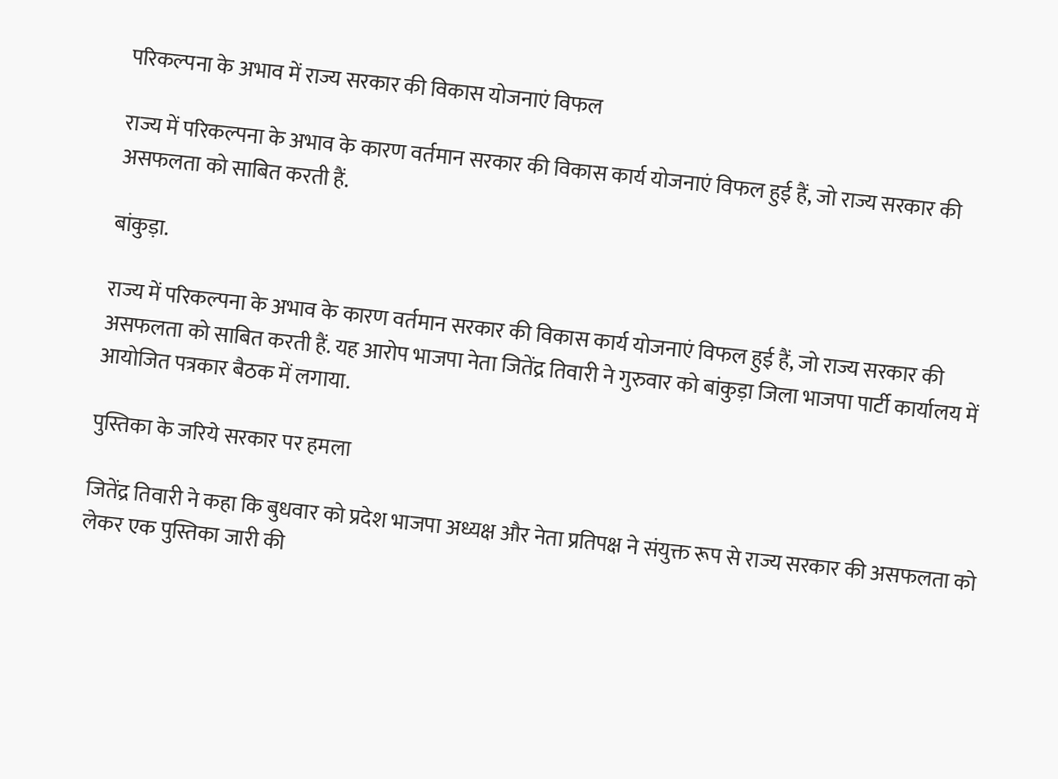परिकल्पना के अभाव में राज्य सरकार की विकास योजनाएं विफल

राज्य में परिकल्पना के अभाव के कारण वर्तमान सरकार की विकास कार्य योजनाएं विफल हुई हैं, जो राज्य सरकार की असफलता को साबित करती हैं.

बांकुड़ा.

राज्य में परिकल्पना के अभाव के कारण वर्तमान सरकार की विकास कार्य योजनाएं विफल हुई हैं, जो राज्य सरकार की असफलता को साबित करती हैं. यह आरोप भाजपा नेता जितेंद्र तिवारी ने गुरुवार को बांकुड़ा जिला भाजपा पार्टी कार्यालय में आयोजित पत्रकार बैठक में लगाया.

पुस्तिका के जरिये सरकार पर हमला

जितेंद्र तिवारी ने कहा कि बुधवार को प्रदेश भाजपा अध्यक्ष और नेता प्रतिपक्ष ने संयुक्त रूप से राज्य सरकार की असफलता को लेकर एक पुस्तिका जारी की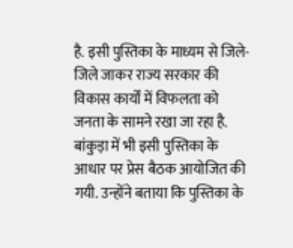है. इसी पुस्तिका के माध्यम से जिले-जिले जाकर राज्य सरकार की विकास कार्यों में विफलता को जनता के सामने रखा जा रहा है. बांकुड़ा में भी इसी पुस्तिका के आधार पर प्रेस बैठक आयोजित की गयी. उन्होंने बताया कि पुस्तिका के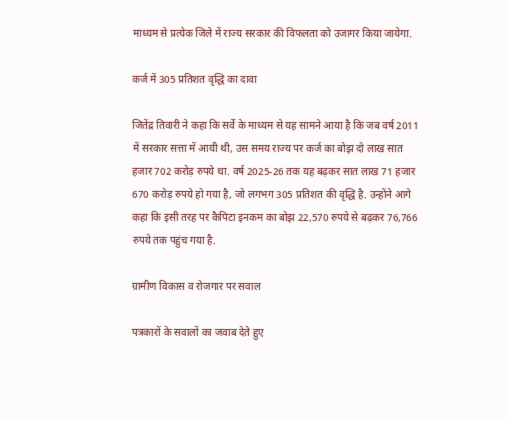माध्यम से प्रत्येक जिले में राज्य सरकार की विफलता को उजागर किया जायेगा.

कर्ज में 305 प्रतिशत वृद्धि का दावा

जितेंद्र तिवारी ने कहा कि सर्वे के माध्यम से यह सामने आया है कि जब वर्ष 2011 में सरकार सत्ता में आयी थी, उस समय राज्य पर कर्ज का बोझ दो लाख सात हजार 702 करोड़ रुपये था. वर्ष 2025-26 तक यह बढ़कर सात लाख 71 हजार 670 करोड़ रुपये हो गया है, जो लगभग 305 प्रतिशत की वृद्धि है. उन्होंने आगे कहा कि इसी तरह पर कैपिटा इनकम का बोझ 22,570 रुपये से बढ़कर 76,766 रुपये तक पहुंच गया है.

ग्रामीण विकास व रोजगार पर सवाल

पत्रकारों के सवालों का जवाब देते हुए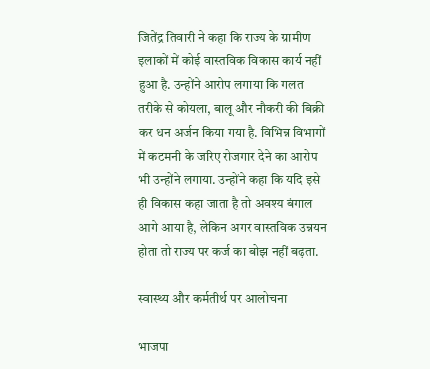जितेंद्र तिवारी ने कहा कि राज्य के ग्रामीण इलाकों में कोई वास्तविक विकास कार्य नहीं हुआ है. उन्होंने आरोप लगाया कि गलत तरीके से कोयला, बालू और नौकरी की बिक्री कर धन अर्जन किया गया है. विभिन्न विभागों में कटमनी के जरिए रोजगार देने का आरोप भी उन्होंने लगाया. उन्होंने कहा कि यदि इसे ही विकास कहा जाता है तो अवश्य बंगाल आगे आया है, लेकिन अगर वास्तविक उन्नयन होता तो राज्य पर कर्ज का बोझ नहीं बढ़ता.

स्वास्थ्य और कर्मतीर्थ पर आलोचना

भाजपा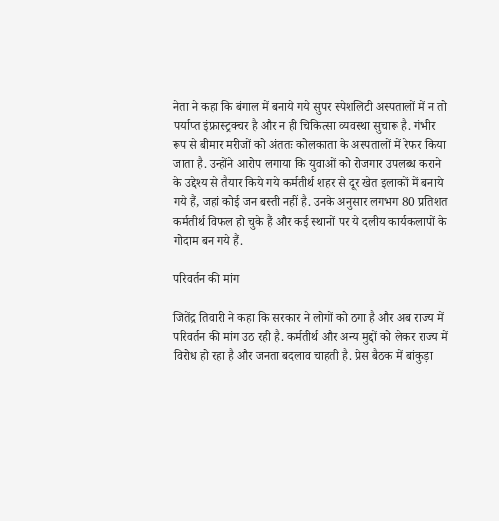नेता ने कहा कि बंगाल में बनाये गये सुपर स्पेशलिटी अस्पतालों में न तो पर्याप्त इंफ्रास्ट्रक्चर है और न ही चिकित्सा व्यवस्था सुचारू है. गंभीर रूप से बीमार मरीजों को अंततः कोलकाता के अस्पतालों में रेफर किया जाता है. उन्होंने आरोप लगाया कि युवाओं को रोजगार उपलब्ध कराने के उद्देश्य से तैयार किये गये कर्मतीर्थ शहर से दूर खेत इलाकों में बनाये गये हैं, जहां कोई जन बस्ती नहीं है. उनके अनुसार लगभग 80 प्रतिशत कर्मतीर्थ विफल हो चुके हैं और कई स्थानों पर ये दलीय कार्यकलापों के गोदाम बन गये हैं.

परिवर्तन की मांग

जितेंद्र तिवारी ने कहा कि सरकार ने लोगों को ठगा है और अब राज्य में परिवर्तन की मांग उठ रही है. कर्मतीर्थ और अन्य मुद्दों को लेकर राज्य में विरोध हो रहा है और जनता बदलाव चाहती है. प्रेस बैठक में बांकुड़ा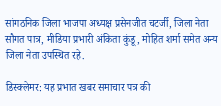सांगठनिक जिला भाजपा अध्यक्ष प्रसेनजीत चटर्जी, जिला नेता सौगत पात्र, मीडिया प्रभारी अंकिता कुंडू, मोहित शर्मा समेत अन्य जिला नेता उपस्थित रहे.

डिस्क्लेमर: यह प्रभात खबर समाचार पत्र की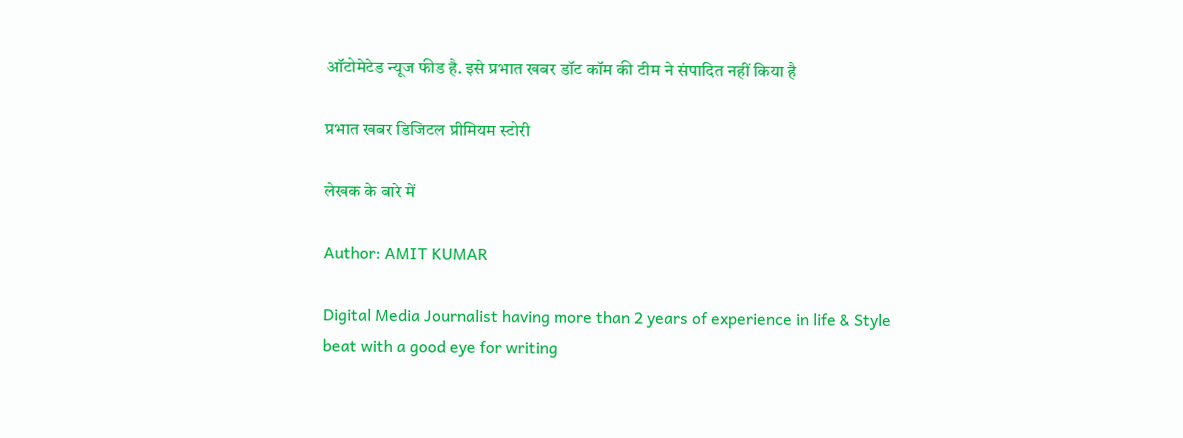ऑटोमेटेड न्यूज फीड है. इसे प्रभात खबर डॉट कॉम की टीम ने संपादित नहीं किया है

प्रभात खबर डिजिटल प्रीमियम स्टोरी

लेखक के बारे में

Author: AMIT KUMAR

Digital Media Journalist having more than 2 years of experience in life & Style beat with a good eye for writing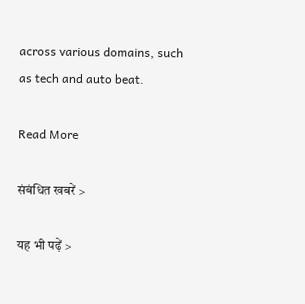across various domains, such as tech and auto beat.

Read More

संबंधित खबरें >

यह भी पढ़ें >